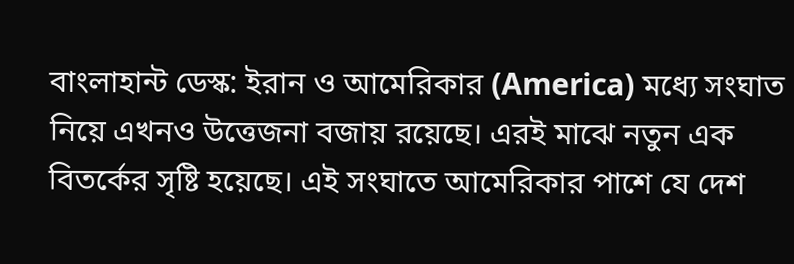বাংলাহান্ট ডেস্ক: ইরান ও আমেরিকার (America) মধ্যে সংঘাত নিয়ে এখনও উত্তেজনা বজায় রয়েছে। এরই মাঝে নতুন এক বিতর্কের সৃষ্টি হয়েছে। এই সংঘাতে আমেরিকার পাশে যে দেশ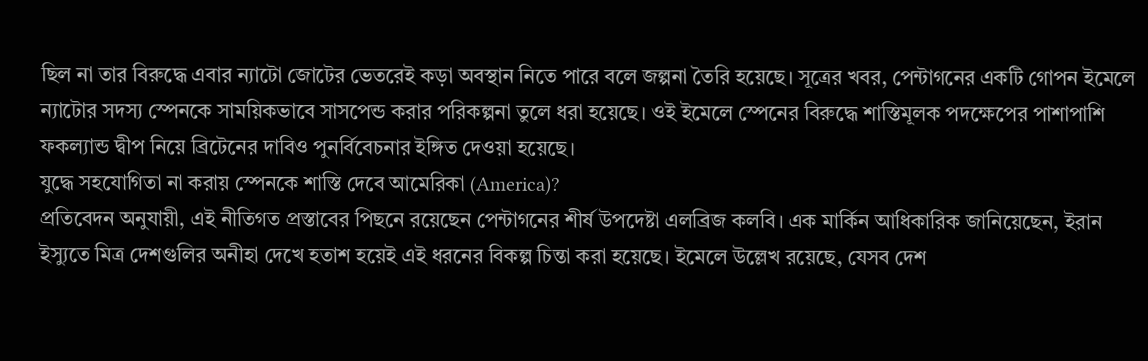ছিল না তার বিরুদ্ধে এবার ন্যাটো জোটের ভেতরেই কড়া অবস্থান নিতে পারে বলে জল্পনা তৈরি হয়েছে। সূত্রের খবর, পেন্টাগনের একটি গোপন ইমেলে ন্যাটোর সদস্য স্পেনকে সাময়িকভাবে সাসপেন্ড করার পরিকল্পনা তুলে ধরা হয়েছে। ওই ইমেলে স্পেনের বিরুদ্ধে শাস্তিমূলক পদক্ষেপের পাশাপাশি ফকল্যান্ড দ্বীপ নিয়ে ব্রিটেনের দাবিও পুনর্বিবেচনার ইঙ্গিত দেওয়া হয়েছে।
যুদ্ধে সহযোগিতা না করায় স্পেনকে শাস্তি দেবে আমেরিকা (America)?
প্রতিবেদন অনুযায়ী, এই নীতিগত প্রস্তাবের পিছনে রয়েছেন পেন্টাগনের শীর্ষ উপদেষ্টা এলব্রিজ কলবি। এক মার্কিন আধিকারিক জানিয়েছেন, ইরান ইস্যুতে মিত্র দেশগুলির অনীহা দেখে হতাশ হয়েই এই ধরনের বিকল্প চিন্তা করা হয়েছে। ইমেলে উল্লেখ রয়েছে, যেসব দেশ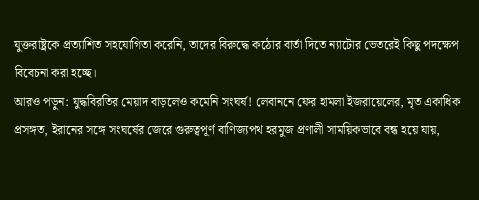যুক্তরাষ্ট্রকে প্রত্যাশিত সহযোগিতা করেনি, তাদের বিরুদ্ধে কঠোর বার্তা দিতে ন্যাটোর ভেতরেই কিছু পদক্ষেপ বিবেচনা করা হচ্ছে।
আরও পড়ুন: যুদ্ধবিরতির মেয়াদ বাড়লেও কমেনি সংঘর্ষ! লেবাননে ফের হামলা ইজরায়েলের, মৃত একাধিক
প্রসঙ্গত, ইরানের সঙ্গে সংঘর্ষের জেরে গুরুত্বপূর্ণ বাণিজ্যপথ হরমুজ প্রণালী সাময়িকভাবে বন্ধ হয়ে যায়,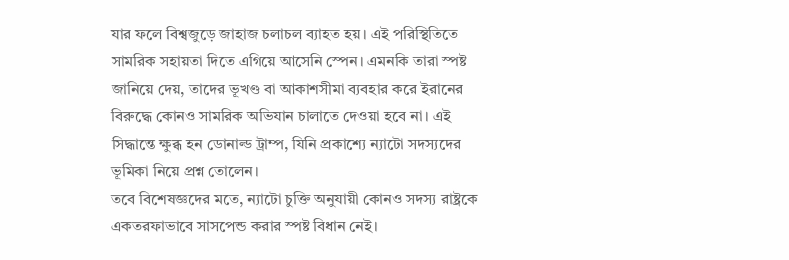যার ফলে বিশ্বজুড়ে জাহাজ চলাচল ব্যাহত হয়। এই পরিস্থিতিতে সামরিক সহায়তা দিতে এগিয়ে আসেনি স্পেন। এমনকি তারা স্পষ্ট জানিয়ে দেয়, তাদের ভূখণ্ড বা আকাশসীমা ব্যবহার করে ইরানের বিরুদ্ধে কোনও সামরিক অভিযান চালাতে দেওয়া হবে না। এই সিদ্ধান্তে ক্ষুব্ধ হন ডোনাল্ড ট্রাম্প, যিনি প্রকাশ্যে ন্যাটো সদস্যদের ভূমিকা নিয়ে প্রশ্ন তোলেন।
তবে বিশেষজ্ঞদের মতে, ন্যাটো চুক্তি অনুযায়ী কোনও সদস্য রাষ্ট্রকে একতরফাভাবে সাসপেন্ড করার স্পষ্ট বিধান নেই।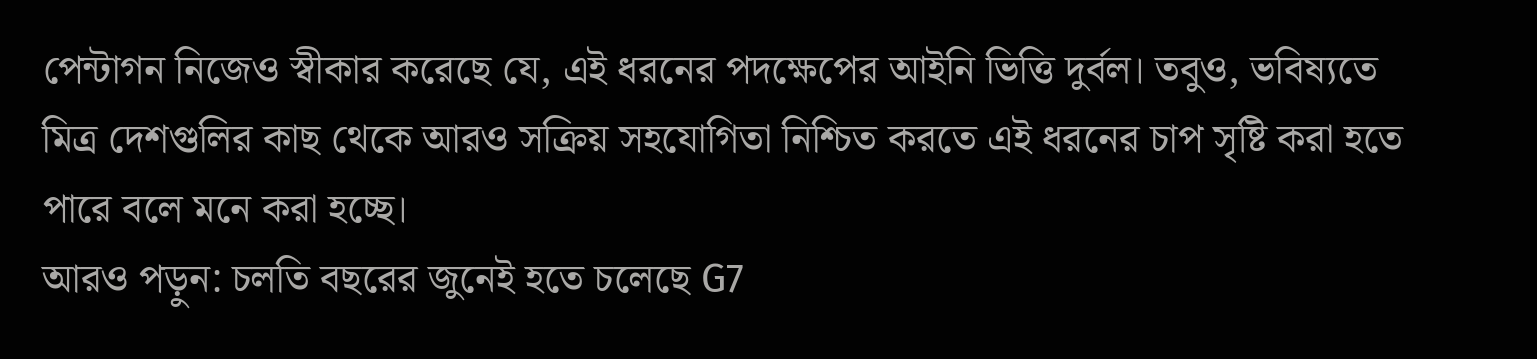পেন্টাগন নিজেও স্বীকার করেছে যে, এই ধরনের পদক্ষেপের আইনি ভিত্তি দুর্বল। তবুও, ভবিষ্যতে মিত্র দেশগুলির কাছ থেকে আরও সক্রিয় সহযোগিতা নিশ্চিত করতে এই ধরনের চাপ সৃষ্টি করা হতে পারে বলে মনে করা হচ্ছে।
আরও পড়ুন: চলতি বছরের জুনেই হতে চলেছে G7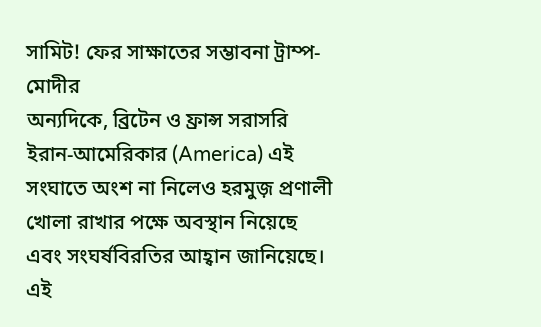সামিট! ফের সাক্ষাতের সম্ভাবনা ট্রাম্প-মোদীর
অন্যদিকে, ব্রিটেন ও ফ্রান্স সরাসরি ইরান-আমেরিকার (America) এই সংঘাতে অংশ না নিলেও হরমুজ় প্রণালী খোলা রাখার পক্ষে অবস্থান নিয়েছে এবং সংঘর্ষবিরতির আহ্বান জানিয়েছে। এই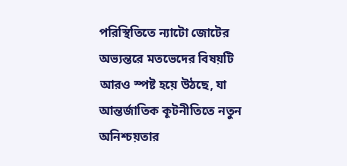পরিস্থিতিতে ন্যাটো জোটের অভ্যন্তরে মতভেদের বিষয়টি আরও স্পষ্ট হয়ে উঠছে, যা আন্তর্জাতিক কূটনীতিতে নতুন অনিশ্চয়তার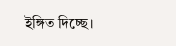ইঙ্গিত দিচ্ছে।